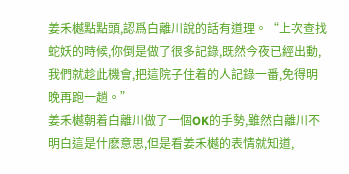姜禾樾點點頭,認爲白離川說的話有道理。“上次查找蛇妖的時候,你倒是做了很多記錄,既然今夜已經出動,我們就趁此機會,把這院子住着的人記錄一番,免得明晚再跑一趟。”
姜禾樾朝着白離川做了一個OK的手勢,雖然白離川不明白這是什麽意思,但是看姜禾樾的表情就知道,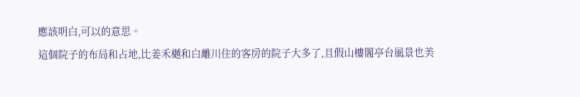應該明白,可以的意思。
這個院子的布局和占地,比姜禾樾和白離川住的客房的院子大多了,且假山樓閣亭台風景也美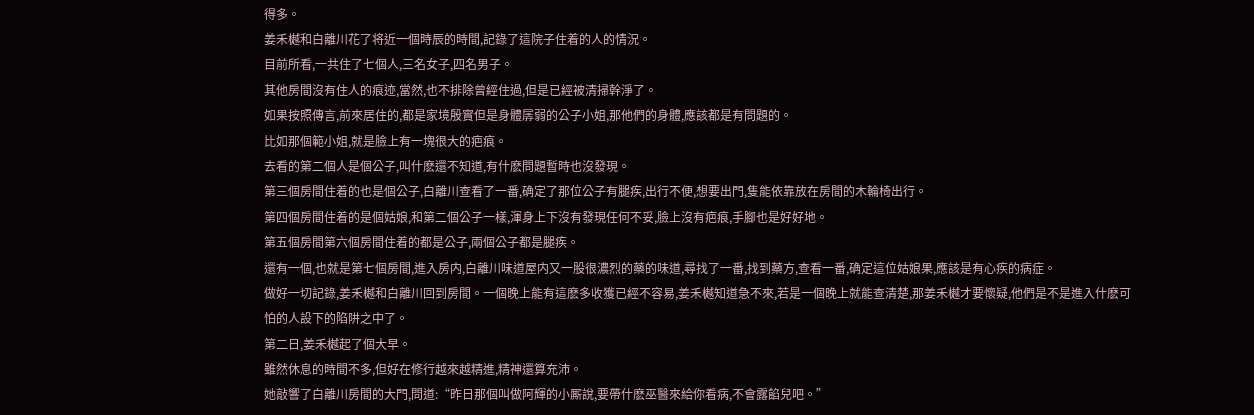得多。
姜禾樾和白離川花了将近一個時辰的時間,記錄了這院子住着的人的情況。
目前所看,一共住了七個人,三名女子,四名男子。
其他房間沒有住人的痕迹,當然,也不排除曾經住過,但是已經被清掃幹淨了。
如果按照傳言,前來居住的,都是家境殷實但是身體孱弱的公子小姐,那他們的身體,應該都是有問題的。
比如那個範小姐,就是臉上有一塊很大的疤痕。
去看的第二個人是個公子,叫什麽還不知道,有什麽問題暫時也沒發現。
第三個房間住着的也是個公子,白離川查看了一番,确定了那位公子有腿疾,出行不便,想要出門,隻能依靠放在房間的木輪椅出行。
第四個房間住着的是個姑娘,和第二個公子一樣,渾身上下沒有發現任何不妥,臉上沒有疤痕,手腳也是好好地。
第五個房間第六個房間住着的都是公子,兩個公子都是腿疾。
還有一個,也就是第七個房間,進入房内,白離川味道屋内又一股很濃烈的藥的味道,尋找了一番,找到藥方,查看一番,确定這位姑娘果,應該是有心疾的病症。
做好一切記錄,姜禾樾和白離川回到房間。一個晚上能有這麽多收獲已經不容易,姜禾樾知道急不來,若是一個晚上就能查清楚,那姜禾樾才要懷疑,他們是不是進入什麽可怕的人設下的陷阱之中了。
第二日,姜禾樾起了個大早。
雖然休息的時間不多,但好在修行越來越精進,精神還算充沛。
她敲響了白離川房間的大門,問道:“昨日那個叫做阿輝的小厮說,要帶什麽巫醫來給你看病,不會露餡兒吧。”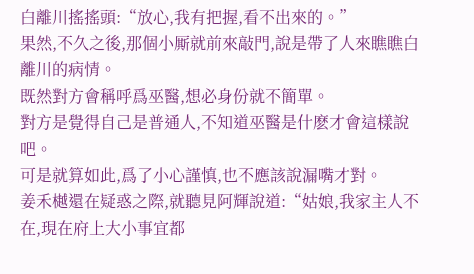白離川搖搖頭:“放心,我有把握,看不出來的。”
果然,不久之後,那個小厮就前來敲門,說是帶了人來瞧瞧白離川的病情。
既然對方會稱呼爲巫醫,想必身份就不簡單。
對方是覺得自己是普通人,不知道巫醫是什麽才會這樣說吧。
可是就算如此,爲了小心謹慎,也不應該說漏嘴才對。
姜禾樾還在疑惑之際,就聽見阿輝說道:“姑娘,我家主人不在,現在府上大小事宜都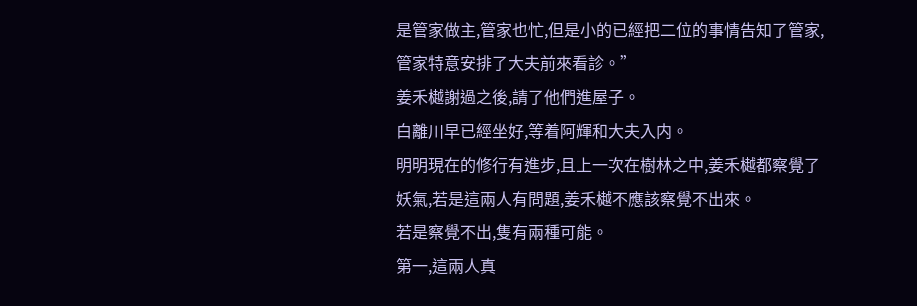是管家做主,管家也忙,但是小的已經把二位的事情告知了管家,管家特意安排了大夫前來看診。”
姜禾樾謝過之後,請了他們進屋子。
白離川早已經坐好,等着阿輝和大夫入内。
明明現在的修行有進步,且上一次在樹林之中,姜禾樾都察覺了妖氣,若是這兩人有問題,姜禾樾不應該察覺不出來。
若是察覺不出,隻有兩種可能。
第一,這兩人真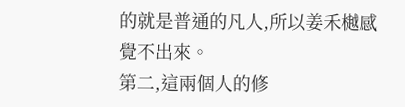的就是普通的凡人,所以姜禾樾感覺不出來。
第二,這兩個人的修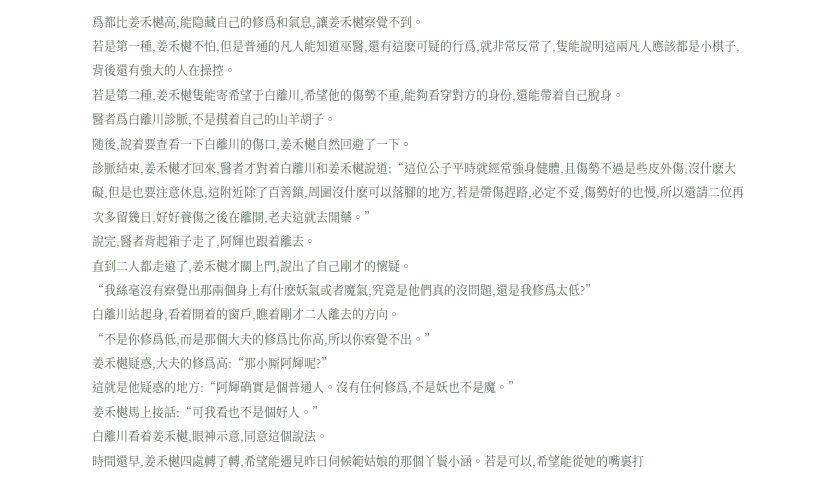爲都比姜禾樾高,能隐藏自己的修爲和氣息,讓姜禾樾察覺不到。
若是第一種,姜禾樾不怕,但是普通的凡人能知道巫醫,還有這麽可疑的行爲,就非常反常了,隻能說明這兩凡人應該都是小棋子,背後還有強大的人在操控。
若是第二種,姜禾樾隻能寄希望于白離川,希望他的傷勢不重,能夠看穿對方的身份,還能帶着自己脫身。
醫者爲白離川診脈,不是摸着自己的山羊胡子。
随後,說着要查看一下白離川的傷口,姜禾樾自然回避了一下。
診脈結束,姜禾樾才回來,醫者才對着白離川和姜禾樾說道:“這位公子平時就經常強身健體,且傷勢不過是些皮外傷,沒什麽大礙,但是也要注意休息,這附近除了百善鎮,周圍沒什麽可以落腳的地方,若是帶傷趕路,必定不妥,傷勢好的也慢,所以還請二位再次多留幾日,好好養傷之後在離開,老夫這就去開藥。”
說完,醫者背起箱子走了,阿輝也跟着離去。
直到二人都走遠了,姜禾樾才關上門,說出了自己剛才的懷疑。
“我絲毫沒有察覺出那兩個身上有什麽妖氣或者魔氣,究竟是他們真的沒問題,還是我修爲太低?”
白離川站起身,看着開着的窗戶,瞧着剛才二人離去的方向。
“不是你修爲低,而是那個大夫的修爲比你高,所以你察覺不出。”
姜禾樾疑惑,大夫的修爲高:“那小厮阿輝呢?”
這就是他疑惑的地方:“阿輝确實是個普通人。沒有任何修爲,不是妖也不是魔。”
姜禾樾馬上接話:“可我看也不是個好人。”
白離川看着姜禾樾,眼神示意,同意這個說法。
時間還早,姜禾樾四處轉了轉,希望能遇見昨日伺候範姑娘的那個丫鬟小涵。若是可以,希望能從她的嘴裏打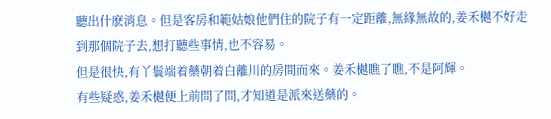聽出什麽消息。但是客房和範姑娘他們住的院子有一定距離,無緣無故的,姜禾樾不好走到那個院子去,想打聽些事情,也不容易。
但是很快,有丫鬟端着藥朝着白離川的房間而來。姜禾樾瞧了瞧,不是阿輝。
有些疑惑,姜禾樾便上前問了問,才知道是派來送藥的。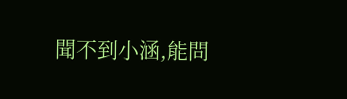聞不到小涵,能問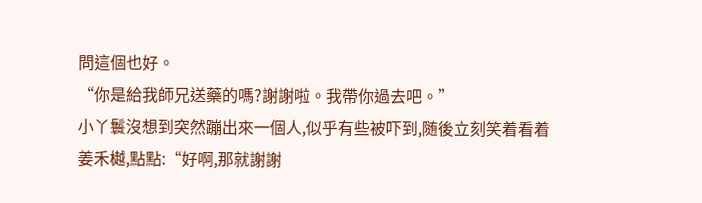問這個也好。
“你是給我師兄送藥的嗎?謝謝啦。我帶你過去吧。”
小丫鬟沒想到突然蹦出來一個人,似乎有些被吓到,随後立刻笑着看着姜禾樾,點點:“好啊,那就謝謝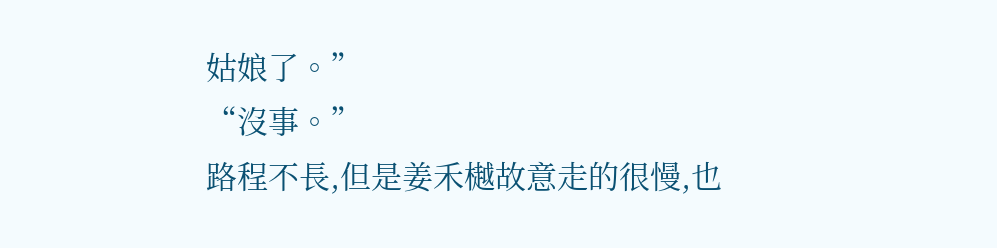姑娘了。”
“沒事。”
路程不長,但是姜禾樾故意走的很慢,也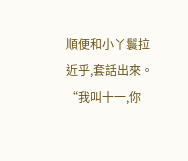順便和小丫鬟拉近乎,套話出來。
“我叫十一,你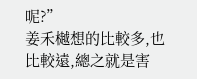呢?”
姜禾樾想的比較多,也比較遠,總之就是害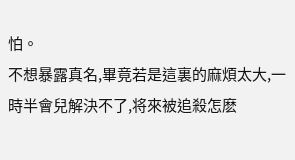怕。
不想暴露真名,畢竟若是這裏的麻煩太大,一時半會兒解決不了,将來被追殺怎麽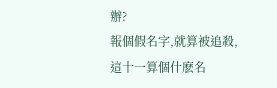辦?
報個假名字,就算被追殺,這十一算個什麽名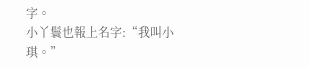字。
小丫鬟也報上名字:“我叫小琪。”